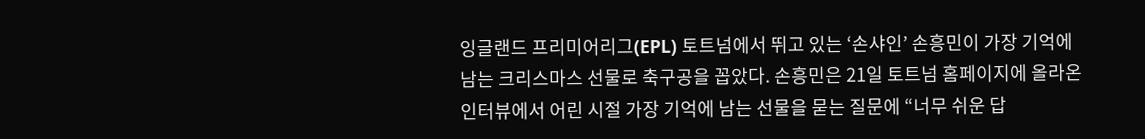잉글랜드 프리미어리그(EPL) 토트넘에서 뛰고 있는 ‘손샤인’ 손흥민이 가장 기억에 남는 크리스마스 선물로 축구공을 꼽았다. 손흥민은 21일 토트넘 홈페이지에 올라온 인터뷰에서 어린 시절 가장 기억에 남는 선물을 묻는 질문에 “너무 쉬운 답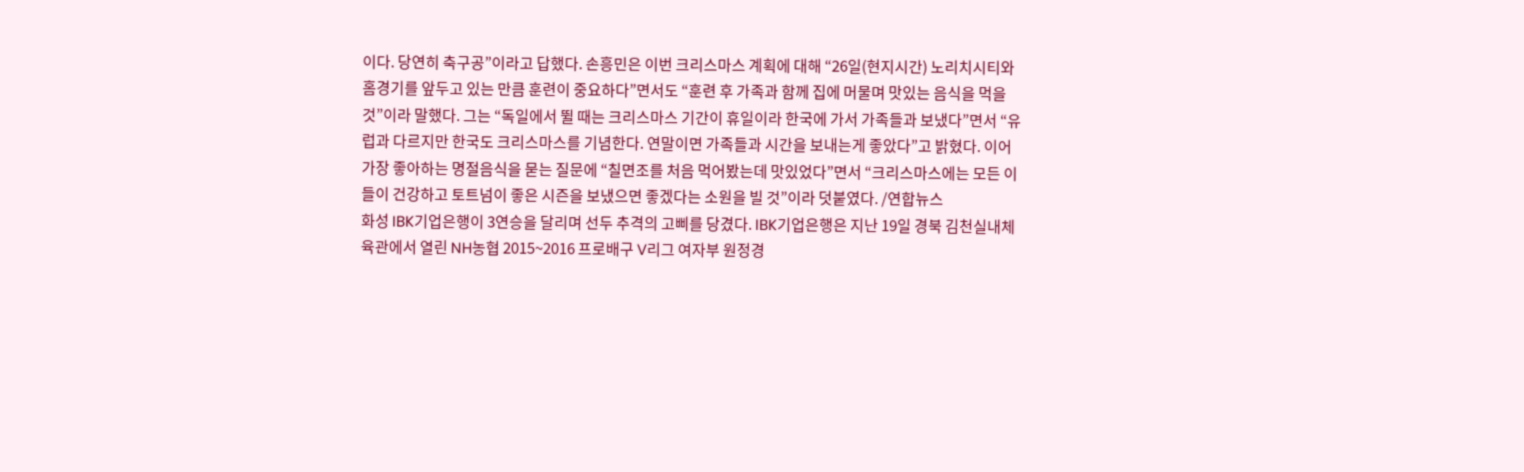이다. 당연히 축구공”이라고 답했다. 손흥민은 이번 크리스마스 계획에 대해 “26일(현지시간) 노리치시티와 홈경기를 앞두고 있는 만큼 훈련이 중요하다”면서도 “훈련 후 가족과 함께 집에 머물며 맛있는 음식을 먹을 것”이라 말했다. 그는 “독일에서 뛸 때는 크리스마스 기간이 휴일이라 한국에 가서 가족들과 보냈다”면서 “유럽과 다르지만 한국도 크리스마스를 기념한다. 연말이면 가족들과 시간을 보내는게 좋았다”고 밝혔다. 이어 가장 좋아하는 명절음식을 묻는 질문에 “칠면조를 처음 먹어봤는데 맛있었다”면서 “크리스마스에는 모든 이들이 건강하고 토트넘이 좋은 시즌을 보냈으면 좋겠다는 소원을 빌 것”이라 덧붙였다. /연합뉴스
화성 IBK기업은행이 3연승을 달리며 선두 추격의 고삐를 당겼다. IBK기업은행은 지난 19일 경북 김천실내체육관에서 열린 NH농협 2015~2016 프로배구 V리그 여자부 원정경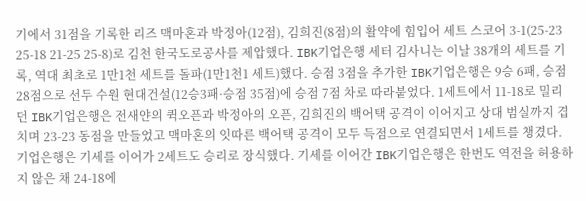기에서 31점을 기록한 리즈 맥마혼과 박정아(12점), 김희진(8점)의 활약에 힘입어 세트 스코어 3-1(25-23 25-18 21-25 25-8)로 김천 한국도로공사를 제압했다. IBK기업은행 세터 김사니는 이날 38개의 세트를 기록, 역대 최초로 1만1천 세트를 돌파(1만1천1 세트)했다. 승점 3점을 추가한 IBK기업은행은 9승 6패, 승점 28점으로 선두 수원 현대건설(12승3패·승점 35점)에 승점 7점 차로 따라붙었다. 1세트에서 11-18로 밀리던 IBK기업은행은 전새얀의 퀵오픈과 박정아의 오픈, 김희진의 백어택 공격이 이어지고 상대 범실까지 겹치며 23-23 동점을 만들었고 맥마혼의 잇따른 백어택 공격이 모두 득점으로 연결되면서 1세트를 챙겼다. 기업은행은 기세를 이어가 2세트도 승리로 장식했다. 기세를 이어간 IBK기업은행은 한번도 역전을 허용하지 않은 채 24-18에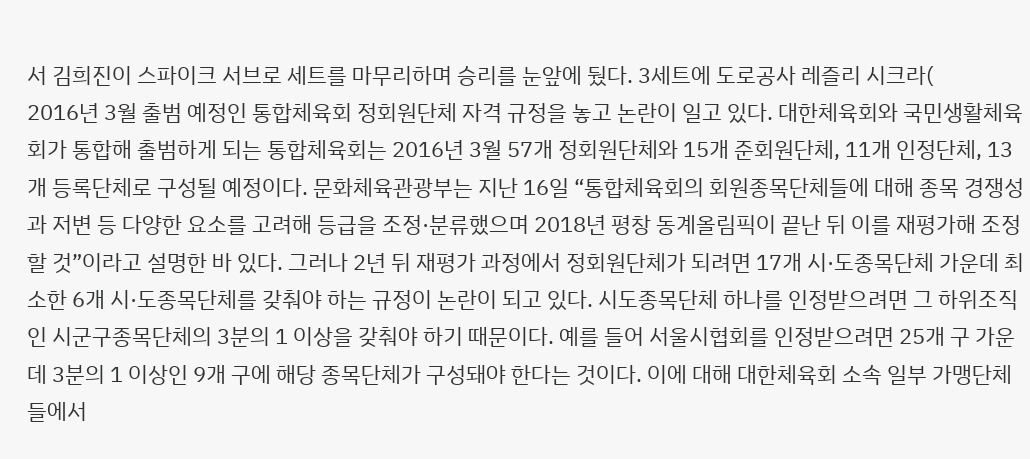서 김희진이 스파이크 서브로 세트를 마무리하며 승리를 눈앞에 뒀다. 3세트에 도로공사 레즐리 시크라(
2016년 3월 출범 예정인 통합체육회 정회원단체 자격 규정을 놓고 논란이 일고 있다. 대한체육회와 국민생활체육회가 통합해 출범하게 되는 통합체육회는 2016년 3월 57개 정회원단체와 15개 준회원단체, 11개 인정단체, 13개 등록단체로 구성될 예정이다. 문화체육관광부는 지난 16일 “통합체육회의 회원종목단체들에 대해 종목 경쟁성과 저변 등 다양한 요소를 고려해 등급을 조정·분류했으며 2018년 평창 동계올림픽이 끝난 뒤 이를 재평가해 조정할 것”이라고 설명한 바 있다. 그러나 2년 뒤 재평가 과정에서 정회원단체가 되려면 17개 시·도종목단체 가운데 최소한 6개 시·도종목단체를 갖춰야 하는 규정이 논란이 되고 있다. 시도종목단체 하나를 인정받으려면 그 하위조직인 시군구종목단체의 3분의 1 이상을 갖춰야 하기 때문이다. 예를 들어 서울시협회를 인정받으려면 25개 구 가운데 3분의 1 이상인 9개 구에 해당 종목단체가 구성돼야 한다는 것이다. 이에 대해 대한체육회 소속 일부 가맹단체들에서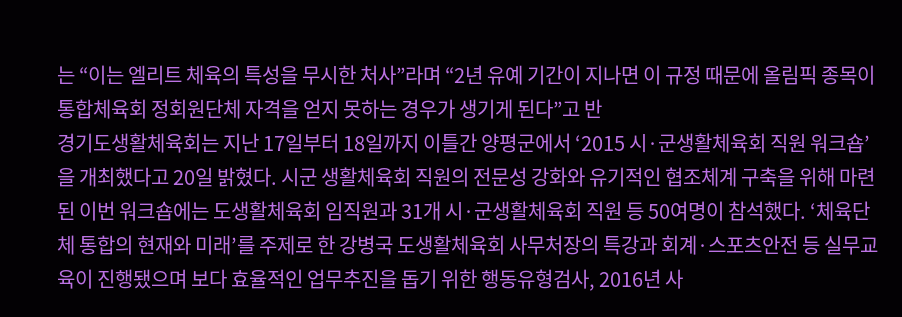는 “이는 엘리트 체육의 특성을 무시한 처사”라며 “2년 유예 기간이 지나면 이 규정 때문에 올림픽 종목이 통합체육회 정회원단체 자격을 얻지 못하는 경우가 생기게 된다”고 반
경기도생활체육회는 지난 17일부터 18일까지 이틀간 양평군에서 ‘2015 시·군생활체육회 직원 워크숍’을 개최했다고 20일 밝혔다. 시군 생활체육회 직원의 전문성 강화와 유기적인 협조체계 구축을 위해 마련된 이번 워크숍에는 도생활체육회 임직원과 31개 시·군생활체육회 직원 등 50여명이 참석했다. ‘체육단체 통합의 현재와 미래’를 주제로 한 강병국 도생활체육회 사무처장의 특강과 회계·스포츠안전 등 실무교육이 진행됐으며 보다 효율적인 업무추진을 돕기 위한 행동유형검사, 2016년 사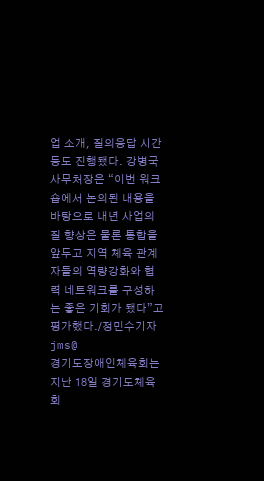업 소개, 질의응답 시간 등도 진행됐다. 강병국 사무처장은 “이번 워크숍에서 논의된 내용을 바탕으로 내년 사업의 질 향상은 물론 통합을 앞두고 지역 체육 관계자들의 역량강화와 협력 네트워크를 구성하는 좋은 기회가 됐다”고 평가했다./정민수기자 jms@
경기도장애인체육회는 지난 18일 경기도체육회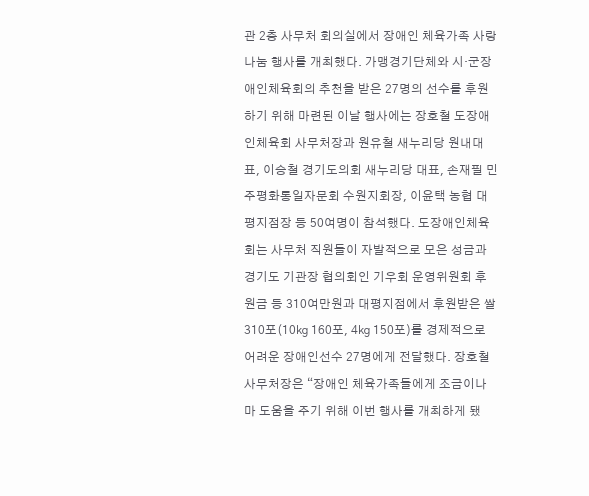관 2층 사무처 회의실에서 장애인 체육가족 사랑나눔 행사를 개최했다. 가맹경기단체와 시·군장애인체육회의 추천을 받은 27명의 선수를 후원하기 위해 마련된 이날 행사에는 장호철 도장애인체육회 사무처장과 원유철 새누리당 원내대표, 이승철 경기도의회 새누리당 대표, 손재필 민주평화통일자문회 수원지회장, 이윤택 농협 대평지점장 등 50여명이 참석했다. 도장애인체육회는 사무처 직원들이 자발적으로 모은 성금과 경기도 기관장 협의회인 기우회 운영위원회 후원금 등 310여만원과 대평지점에서 후원받은 쌀 310포(10㎏ 160포, 4㎏ 150포)를 경제적으로 어려운 장애인선수 27명에게 전달했다. 장호철 사무처장은 “장애인 체육가족들에게 조금이나마 도움을 주기 위해 이번 행사를 개최하게 됐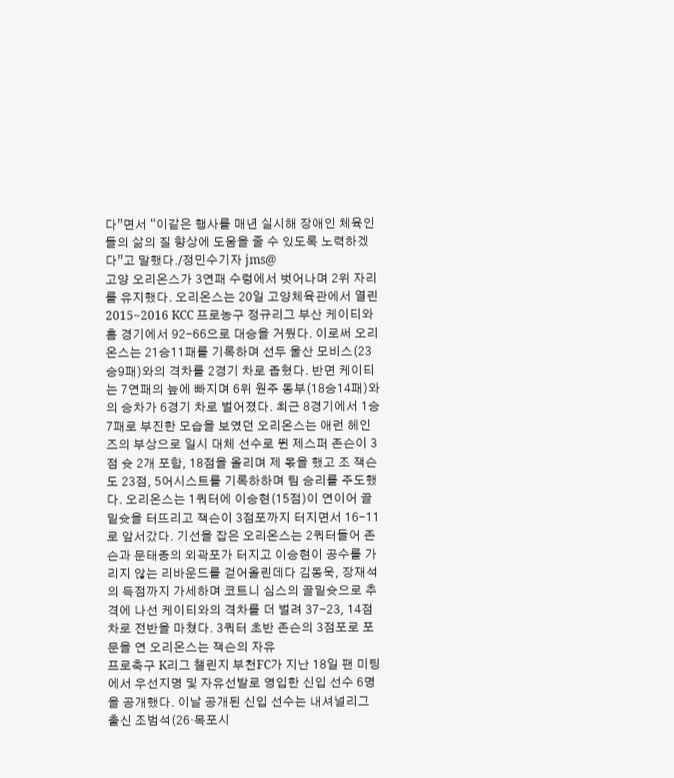다”면서 “이같은 행사를 매년 실시해 장애인 체육인들의 삶의 질 향상에 도움을 줄 수 있도록 노력하겠다”고 말했다./정민수기자 jms@
고양 오리온스가 3연패 수렁에서 벗어나며 2위 자리를 유지했다. 오리온스는 20일 고양체육관에서 열린 2015~2016 KCC 프로농구 정규리그 부산 케이티와 홈 경기에서 92-66으로 대승을 거뒀다. 이로써 오리온스는 21승11패를 기록하며 선두 울산 모비스(23승9패)와의 격차를 2경기 차로 좁혔다. 반면 케이티는 7연패의 늪에 빠지며 6위 원주 동부(18승14패)와의 승차가 6경기 차로 벌어졌다. 최근 8경기에서 1승7패로 부진한 모습을 보였던 오리온스는 애런 헤인즈의 부상으로 일시 대체 선수로 뛴 제스퍼 존슨이 3점 슛 2개 포함, 18점을 올리며 제 몫을 했고 조 잭슨도 23점, 5어시스트를 기록하하며 팀 승리를 주도했다. 오리온스는 1쿼터에 이승현(15점)이 연이어 골밑슛을 터뜨리고 잭슨이 3점포까지 터지면서 16-11로 앞서갔다. 기선을 잡은 오리온스는 2쿼터들어 존슨과 문태종의 외곽포가 터지고 이승현이 공수를 가리지 않는 리바운드를 걷어올린데다 김동욱, 장재석의 득점까지 가세하며 코트니 심스의 골밑슛으로 추격에 나선 케이티와의 격차를 더 벌려 37-23, 14점 차로 전반을 마쳤다. 3쿼터 초반 존슨의 3점포로 포문을 연 오리온스는 잭슨의 자유
프로축구 K리그 챌린지 부천FC가 지난 18일 팬 미팅에서 우선지명 및 자유선발로 영입한 신입 선수 6명을 공개했다. 이날 공개된 신입 선수는 내셔널리그 출신 조범석(26·목포시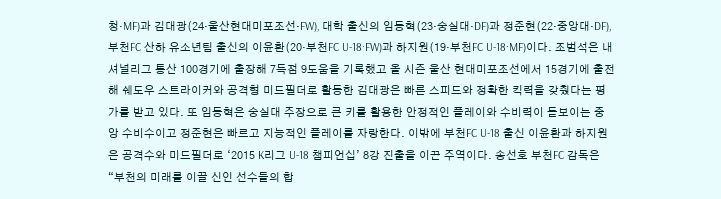청·MF)과 김대광(24·울산현대미포조선·FW), 대학 출신의 임동혁(23·숭실대·DF)과 정준현(22·중앙대·DF), 부천FC 산하 유소년팀 출신의 이윤환(20·부천FC U-18·FW)과 하지원(19·부천FC U-18·MF)이다. 조범석은 내셔널리그 통산 100경기에 출장해 7득점 9도움을 기록했고 올 시즌 울산 현대미포조선에서 15경기에 출전해 쉐도우 스트라이커와 공격형 미드필더로 활동한 김대광은 빠른 스피드와 정확한 킥력을 갖췄다는 평가를 받고 있다. 또 임동혁은 숭실대 주장으로 큰 키를 활용한 안정적인 플레이와 수비력이 돋보이는 중앙 수비수이고 정준현은 빠르고 지능적인 플레이를 자랑한다. 이밖에 부천FC U-18 출신 이윤환과 하지원은 공격수와 미드필더로 ‘2015 K리그 U-18 챔피언십’ 8강 진출을 이끈 주역이다. 송선호 부천FC 감독은 “부천의 미래를 이끌 신인 선수들의 합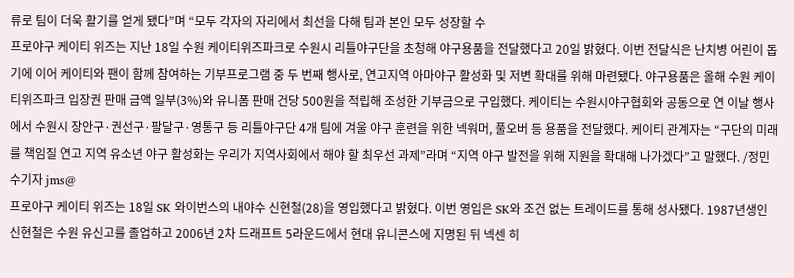류로 팀이 더욱 활기를 얻게 됐다”며 “모두 각자의 자리에서 최선을 다해 팀과 본인 모두 성장할 수
프로야구 케이티 위즈는 지난 18일 수원 케이티위즈파크로 수원시 리틀야구단을 초청해 야구용품을 전달했다고 20일 밝혔다. 이번 전달식은 난치병 어린이 돕기에 이어 케이티와 팬이 함께 참여하는 기부프로그램 중 두 번째 행사로, 연고지역 아마야구 활성화 및 저변 확대를 위해 마련됐다. 야구용품은 올해 수원 케이티위즈파크 입장권 판매 금액 일부(3%)와 유니폼 판매 건당 500원을 적립해 조성한 기부금으로 구입했다. 케이티는 수원시야구협회와 공동으로 연 이날 행사에서 수원시 장안구·권선구·팔달구·영통구 등 리틀야구단 4개 팀에 겨울 야구 훈련을 위한 넥워머, 풀오버 등 용품을 전달했다. 케이티 관계자는 “구단의 미래를 책임질 연고 지역 유소년 야구 활성화는 우리가 지역사회에서 해야 할 최우선 과제”라며 “지역 야구 발전을 위해 지원을 확대해 나가겠다”고 말했다. /정민수기자 jms@
프로야구 케이티 위즈는 18일 SK 와이번스의 내야수 신현철(28)을 영입했다고 밝혔다. 이번 영입은 SK와 조건 없는 트레이드를 통해 성사됐다. 1987년생인 신현철은 수원 유신고를 졸업하고 2006년 2차 드래프트 5라운드에서 현대 유니콘스에 지명된 뒤 넥센 히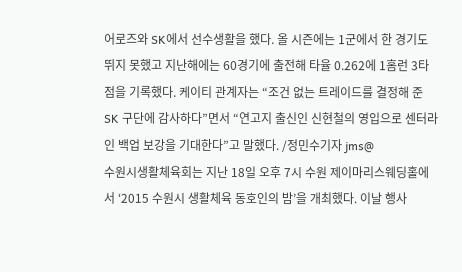어로즈와 SK에서 선수생활을 했다. 올 시즌에는 1군에서 한 경기도 뛰지 못했고 지난해에는 60경기에 출전해 타율 0.262에 1홈런 3타점을 기록했다. 케이티 관계자는 “조건 없는 트레이드를 결정해 준 SK 구단에 감사하다”면서 “연고지 출신인 신현철의 영입으로 센터라인 백업 보강을 기대한다”고 말했다. /정민수기자 jms@
수원시생활체육회는 지난 18일 오후 7시 수원 제이마리스웨딩홀에서 ‘2015 수원시 생활체육 동호인의 밤’을 개최했다. 이날 행사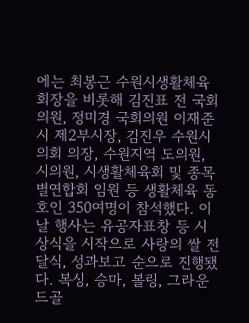에는 최봉근 수원시생활체육회장을 비롯해 김진표 전 국회의원, 정미경 국회의원 이재준 시 제2부시장, 김진우 수원시의회 의장, 수원지역 도의원, 시의원, 시생활체육회 및 종목별연합회 임원 등 생활체육 동호인 350여명이 참석했다. 이날 행사는 유공자표창 등 시상식을 시작으로 사랑의 쌀 전달식, 성과보고 순으로 진행됐다. 복싱, 승마, 볼링, 그라운드골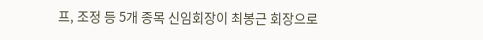프, 조정 등 5개 종목 신임회장이 최봉근 회장으로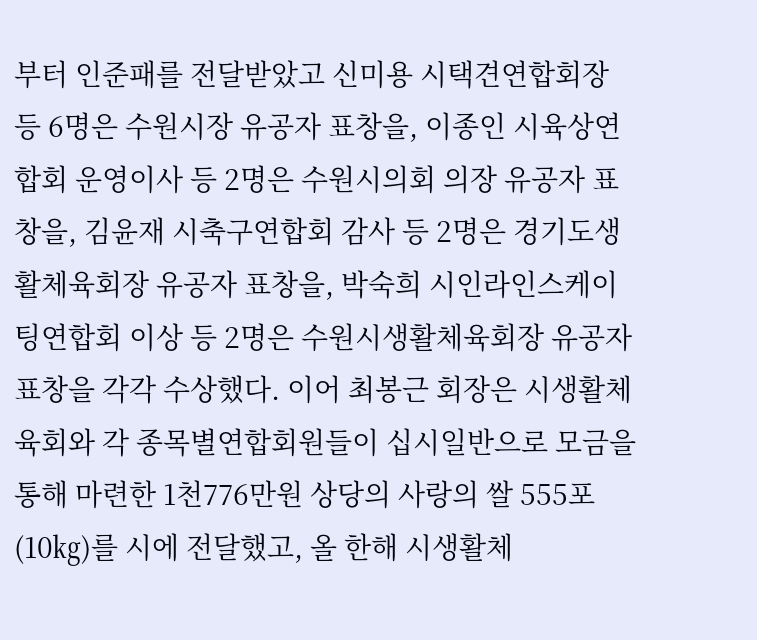부터 인준패를 전달받았고 신미용 시택견연합회장 등 6명은 수원시장 유공자 표창을, 이종인 시육상연합회 운영이사 등 2명은 수원시의회 의장 유공자 표창을, 김윤재 시축구연합회 감사 등 2명은 경기도생활체육회장 유공자 표창을, 박숙희 시인라인스케이팅연합회 이상 등 2명은 수원시생활체육회장 유공자 표창을 각각 수상했다. 이어 최봉근 회장은 시생활체육회와 각 종목별연합회원들이 십시일반으로 모금을 통해 마련한 1천776만원 상당의 사랑의 쌀 555포(10㎏)를 시에 전달했고, 올 한해 시생활체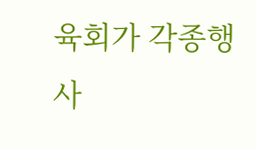육회가 각종행사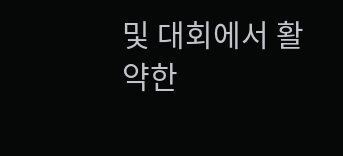및 대회에서 활약한